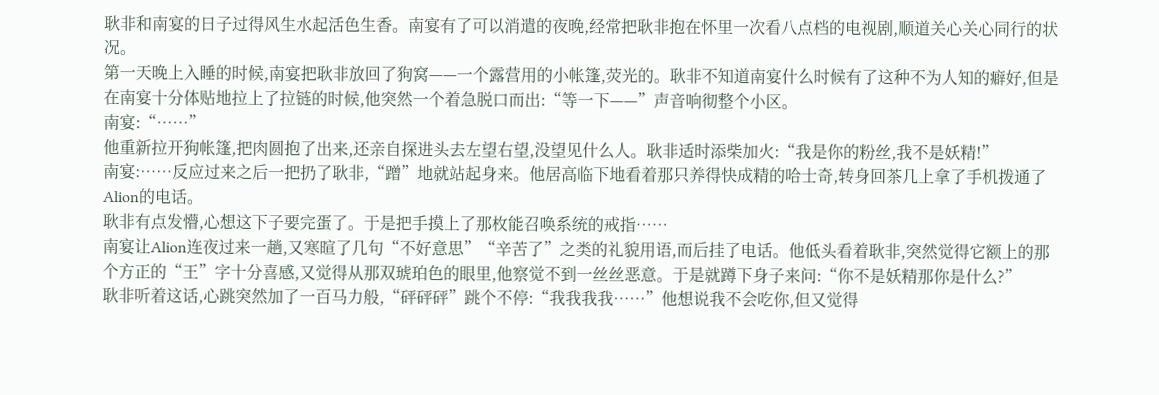耿非和南宴的日子过得风生水起活色生香。南宴有了可以消遣的夜晚,经常把耿非抱在怀里一次看八点档的电视剧,顺道关心关心同行的状况。
第一天晚上入睡的时候,南宴把耿非放回了狗窝——一个露营用的小帐篷,荧光的。耿非不知道南宴什么时候有了这种不为人知的癖好,但是在南宴十分体贴地拉上了拉链的时候,他突然一个着急脱口而出:“等一下——”声音响彻整个小区。
南宴:“……”
他重新拉开狗帐篷,把肉圆抱了出来,还亲自探进头去左望右望,没望见什么人。耿非适时添柴加火:“我是你的粉丝,我不是妖精!”
南宴:……反应过来之后一把扔了耿非,“蹭”地就站起身来。他居高临下地看着那只养得快成精的哈士奇,转身回茶几上拿了手机拨通了Alion的电话。
耿非有点发懵,心想这下子要完蛋了。于是把手摸上了那枚能召唤系统的戒指……
南宴让Alion连夜过来一趟,又寒暄了几句“不好意思”“辛苦了”之类的礼貌用语,而后挂了电话。他低头看着耿非,突然觉得它额上的那个方正的“王”字十分喜感,又觉得从那双琥珀色的眼里,他察觉不到一丝丝恶意。于是就蹲下身子来问:“你不是妖精那你是什么?”
耿非听着这话,心跳突然加了一百马力般,“砰砰砰”跳个不停:“我我我我……”他想说我不会吃你,但又觉得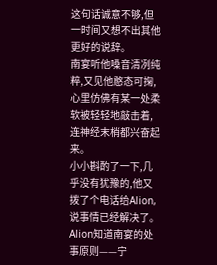这句话诚意不够,但一时间又想不出其他更好的说辞。
南宴听他嗓音清冽纯粹,又见他憨态可掬,心里仿佛有某一处柔软被轻轻地敲击着,连神经末梢都兴奋起来。
小小斟酌了一下,几乎没有犹豫的,他又拨了个电话给Alion,说事情已经解决了。Alion知道南宴的处事原则——宁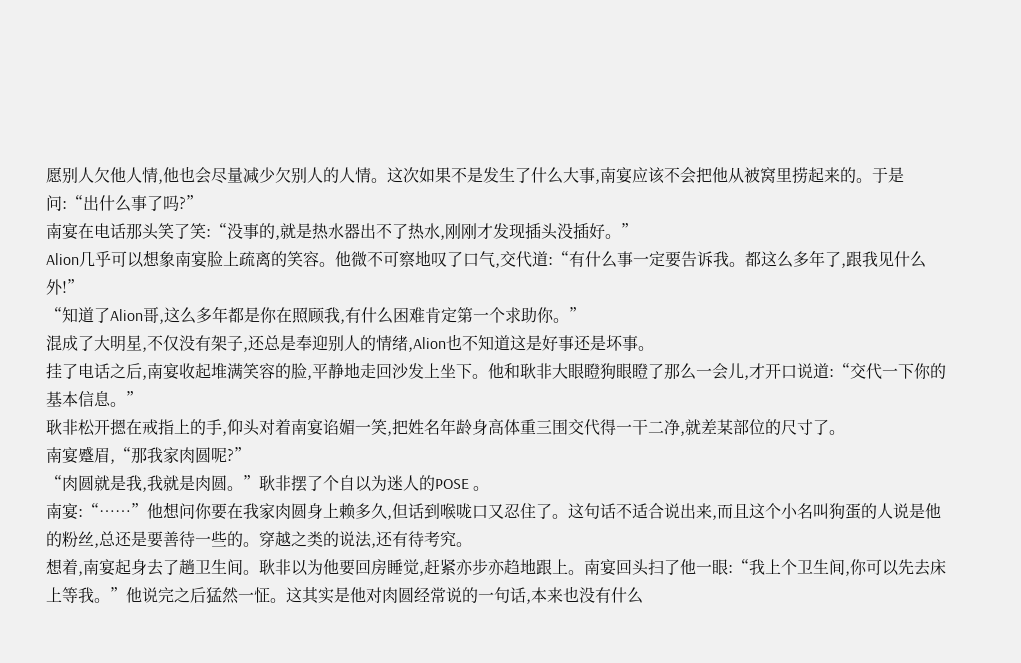愿别人欠他人情,他也会尽量减少欠别人的人情。这次如果不是发生了什么大事,南宴应该不会把他从被窝里捞起来的。于是问:“出什么事了吗?”
南宴在电话那头笑了笑:“没事的,就是热水器出不了热水,刚刚才发现插头没插好。”
Alion几乎可以想象南宴脸上疏离的笑容。他微不可察地叹了口气,交代道:“有什么事一定要告诉我。都这么多年了,跟我见什么外!”
“知道了Alion哥,这么多年都是你在照顾我,有什么困难肯定第一个求助你。”
混成了大明星,不仅没有架子,还总是奉迎别人的情绪,Alion也不知道这是好事还是坏事。
挂了电话之后,南宴收起堆满笑容的脸,平静地走回沙发上坐下。他和耿非大眼瞪狗眼瞪了那么一会儿,才开口说道:“交代一下你的基本信息。”
耿非松开摁在戒指上的手,仰头对着南宴谄媚一笑,把姓名年龄身高体重三围交代得一干二净,就差某部位的尺寸了。
南宴蹙眉,“那我家肉圆呢?”
“肉圆就是我,我就是肉圆。”耿非摆了个自以为迷人的POSE 。
南宴:“……”他想问你要在我家肉圆身上赖多久,但话到喉咙口又忍住了。这句话不适合说出来,而且这个小名叫狗蛋的人说是他的粉丝,总还是要善待一些的。穿越之类的说法,还有待考究。
想着,南宴起身去了趟卫生间。耿非以为他要回房睡觉,赶紧亦步亦趋地跟上。南宴回头扫了他一眼:“我上个卫生间,你可以先去床上等我。”他说完之后猛然一怔。这其实是他对肉圆经常说的一句话,本来也没有什么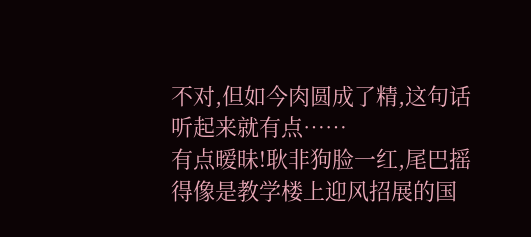不对,但如今肉圆成了精,这句话听起来就有点……
有点暧昧!耿非狗脸一红,尾巴摇得像是教学楼上迎风招展的国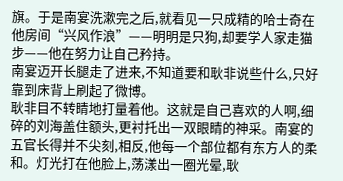旗。于是南宴洗漱完之后,就看见一只成精的哈士奇在他房间“兴风作浪”——明明是只狗,却要学人家走猫步——他在努力让自己矜持。
南宴迈开长腿走了进来,不知道要和耿非说些什么,只好靠到床背上刷起了微博。
耿非目不转睛地打量着他。这就是自己喜欢的人啊,细碎的刘海盖住额头,更衬托出一双眼睛的神采。南宴的五官长得并不尖刻,相反,他每一个部位都有东方人的柔和。灯光打在他脸上,荡漾出一圈光晕,耿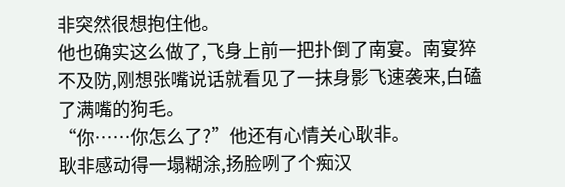非突然很想抱住他。
他也确实这么做了,飞身上前一把扑倒了南宴。南宴猝不及防,刚想张嘴说话就看见了一抹身影飞速袭来,白磕了满嘴的狗毛。
“你……你怎么了?”他还有心情关心耿非。
耿非感动得一塌糊涂,扬脸咧了个痴汉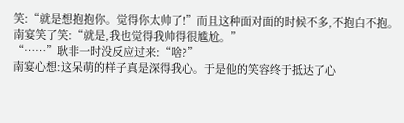笑:“就是想抱抱你。觉得你太帅了!”而且这种面对面的时候不多,不抱白不抱。
南宴笑了笑:“就是,我也觉得我帅得很尴尬。”
“……”耿非一时没反应过来:“啥?”
南宴心想:这呆萌的样子真是深得我心。于是他的笑容终于抵达了心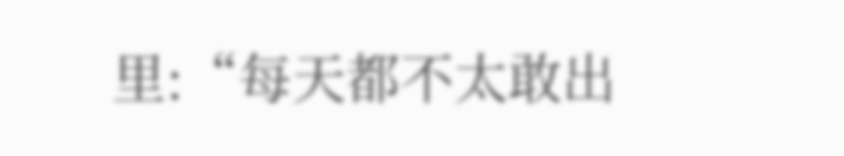里:“每天都不太敢出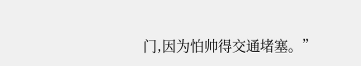门,因为怕帅得交通堵塞。”